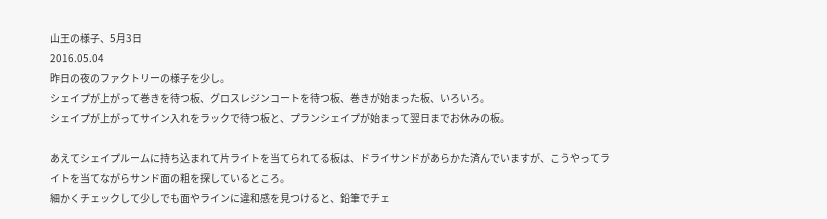山王の様子、5月3日
2016.05.04
昨日の夜のファクトリーの様子を少し。
シェイプが上がって巻きを待つ板、グロスレジンコートを待つ板、巻きが始まった板、いろいろ。
シェイプが上がってサイン入れをラックで待つ板と、プランシェイプが始まって翌日までお休みの板。

あえてシェイプルームに持ち込まれて片ライトを当てられてる板は、ドライサンドがあらかた済んでいますが、こうやってライトを当てながらサンド面の粗を探しているところ。
細かくチェックして少しでも面やラインに違和感を見つけると、鉛筆でチェ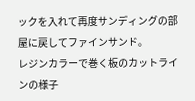ックを入れて再度サンディングの部屋に戻してファインサンド。
レジンカラーで巻く板のカットラインの様子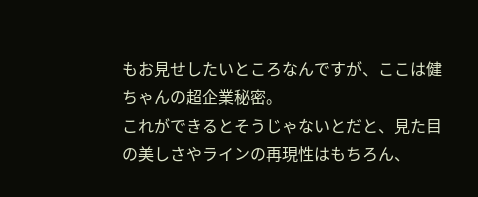もお見せしたいところなんですが、ここは健ちゃんの超企業秘密。
これができるとそうじゃないとだと、見た目の美しさやラインの再現性はもちろん、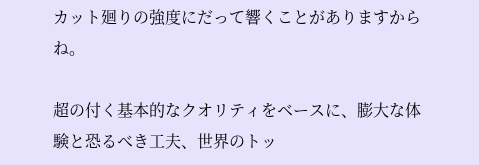カット廻りの強度にだって響くことがありますからね。

超の付く基本的なクオリティをベースに、膨大な体験と恐るべき工夫、世界のトッ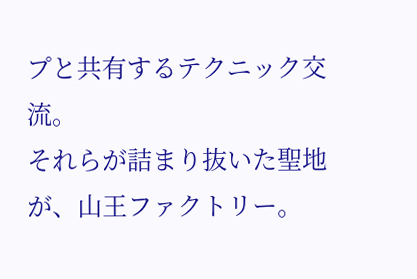プと共有するテクニック交流。
それらが詰まり抜いた聖地が、山王ファクトリー。